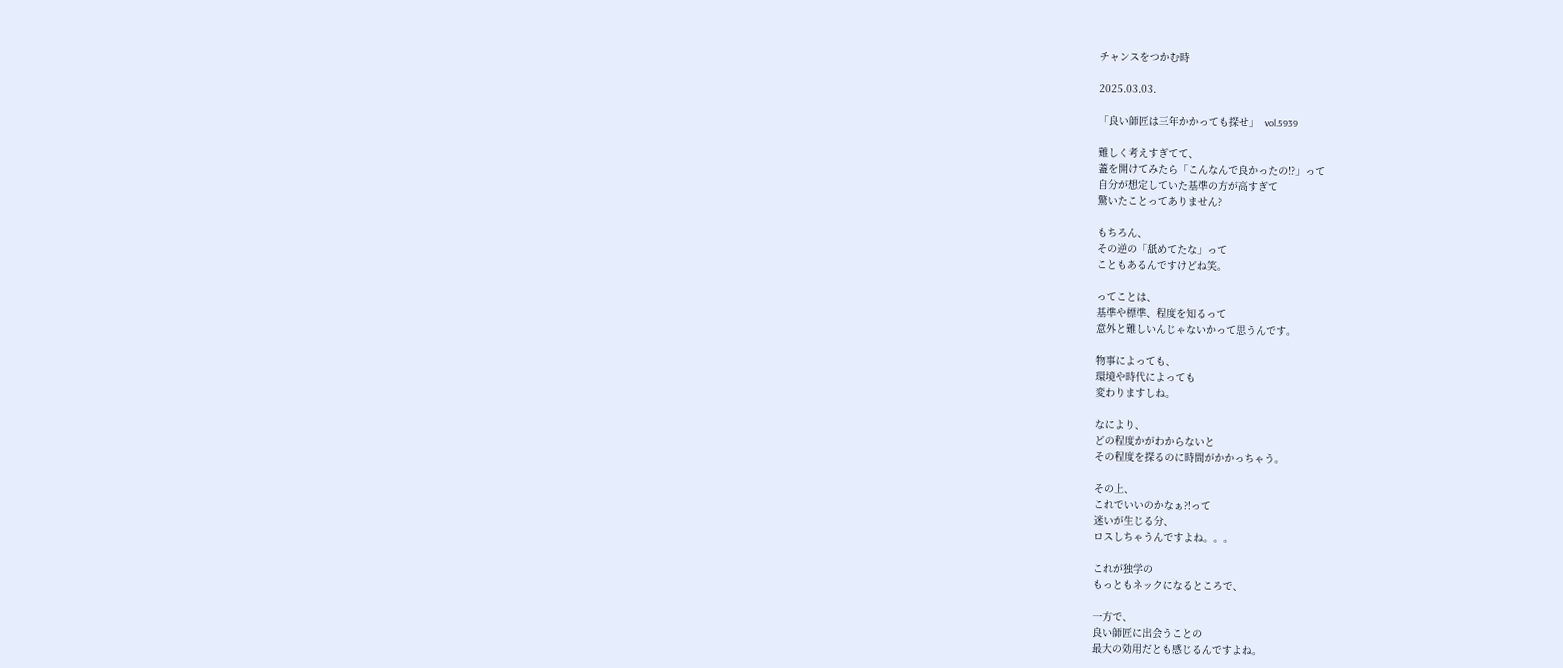チャンスをつかむ時

2025.03.03.

「良い師匠は三年かかっても探せ」  vol.5939

難しく考えすぎてて、
蓋を開けてみたら「こんなんで良かったの⁉」って
自分が想定していた基準の方が高すぎて
驚いたことってありません?

もちろん、
その逆の「舐めてたな」って
こともあるんですけどね笑。

ってことは、
基準や標準、程度を知るって
意外と難しいんじゃないかって思うんです。

物事によっても、
環境や時代によっても
変わりますしね。

なにより、
どの程度かがわからないと
その程度を探るのに時間がかかっちゃう。

その上、
これでいいのかなぁ?!って
迷いが生じる分、
ロスしちゃうんですよね。。。

これが独学の
もっともネックになるところで、

一方で、
良い師匠に出会うことの
最大の効用だとも感じるんですよね。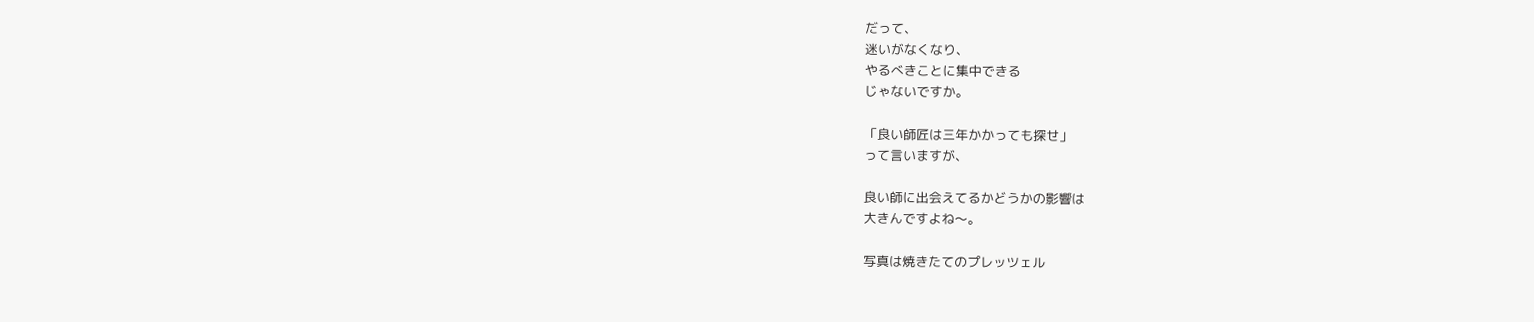だって、
迷いがなくなり、
やるべきことに集中できる
じゃないですか。

「良い師匠は三年かかっても探せ」
って言いますが、

良い師に出会えてるかどうかの影響は
大きんですよね〜。

写真は焼きたてのプレッツェル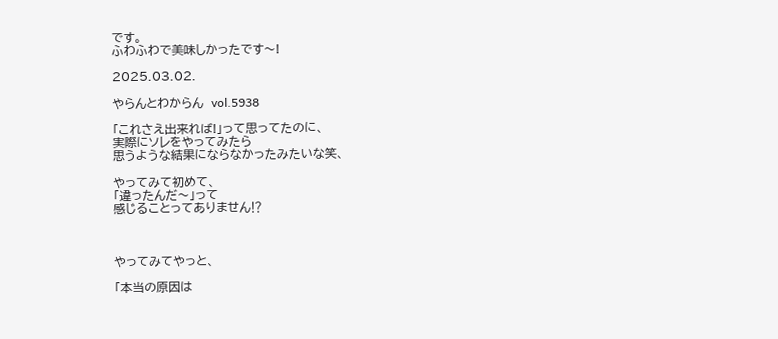です。
ふわふわで美味しかったです〜!

2025.03.02.

やらんとわからん  vol.5938

「これさえ出来れば!」って思ってたのに、
実際にソレをやってみたら
思うような結果にならなかったみたいな笑、

やってみて初めて、
「違ったんだ〜」って
感じることってありません⁉



やってみてやっと、

「本当の原因は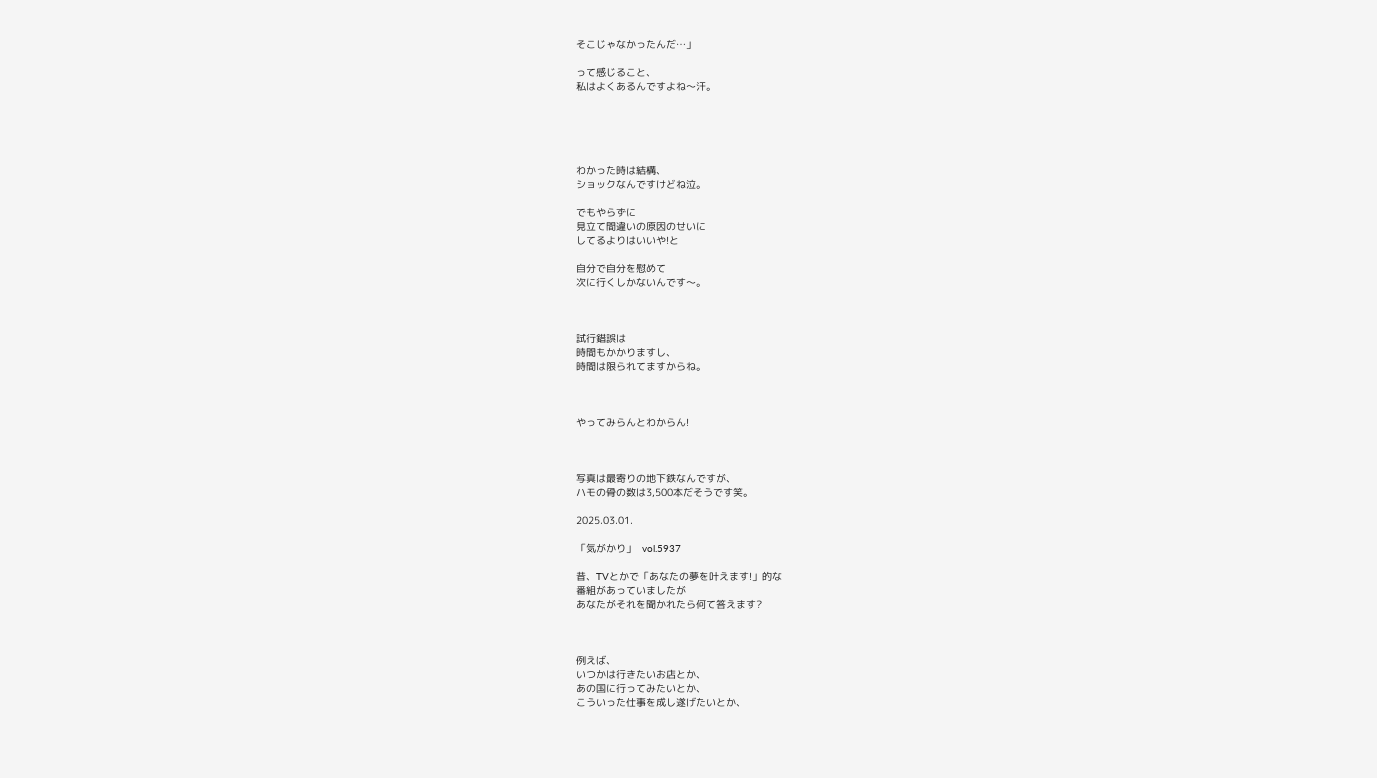そこじゃなかったんだ…」

って感じること、
私はよくあるんですよね〜汗。





わかった時は結構、
ショックなんですけどね泣。

でもやらずに
見立て間違いの原因のせいに
してるよりはいいや!と

自分で自分を慰めて
次に行くしかないんです〜。



試行錯誤は
時間もかかりますし、
時間は限られてますからね。



やってみらんとわからん!



写真は最寄りの地下鉄なんですが、
ハモの骨の数は3,500本だそうです笑。

2025.03.01.

「気がかり」  vol.5937

昔、TVとかで「あなたの夢を叶えます!」的な
番組があっていましたが
あなたがそれを聞かれたら何て答えます?



例えば、
いつかは行きたいお店とか、
あの国に行ってみたいとか、
こういった仕事を成し遂げたいとか、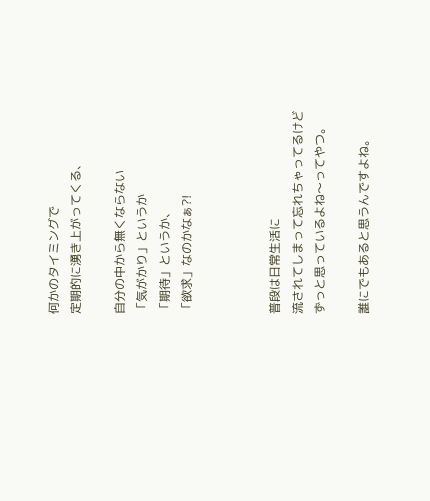何かのタイミングで
定期的に湧き上がってくる、

自分の中から無くならない
「気がかり」というか
「期待」というか、
「欲求」なのかなぁ?!



普段は日常生活に
流されてしまって忘れちゃってるけど
ずっと思っているよね〜ってやつ。

誰にでもあると思うんですよね。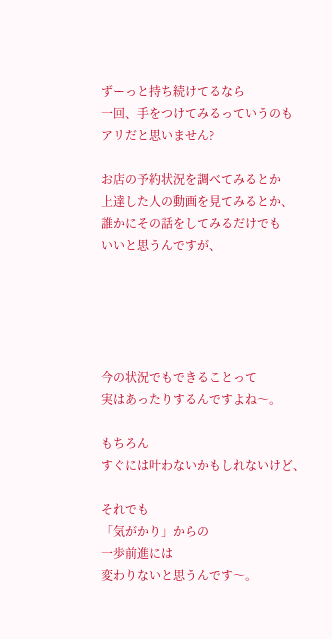ずーっと持ち続けてるなら
一回、手をつけてみるっていうのも
アリだと思いません?

お店の予約状況を調べてみるとか
上達した人の動画を見てみるとか、
誰かにその話をしてみるだけでも
いいと思うんですが、





今の状況でもできることって
実はあったりするんですよね〜。

もちろん
すぐには叶わないかもしれないけど、

それでも
「気がかり」からの
一歩前進には
変わりないと思うんです〜。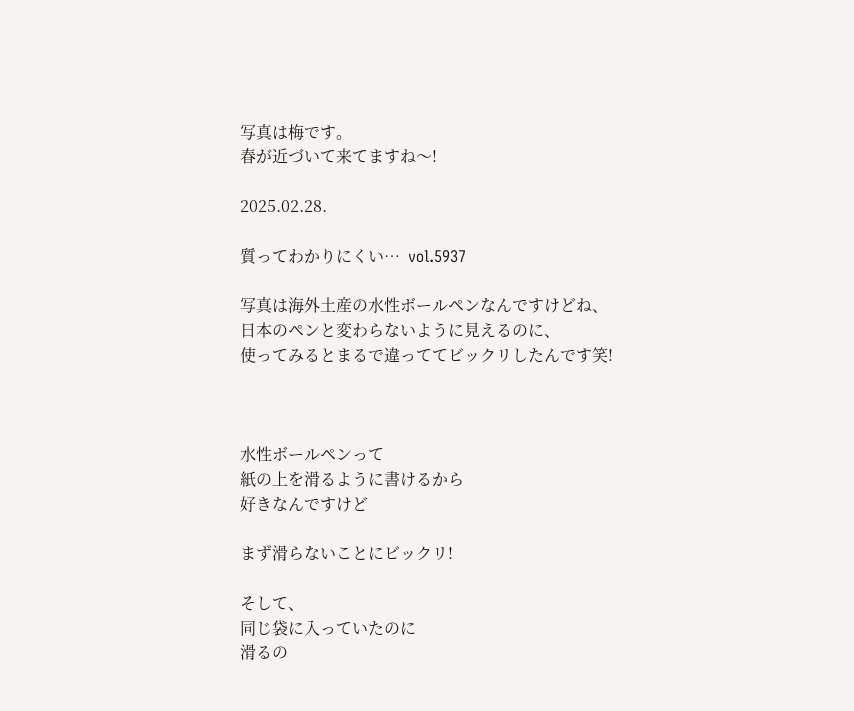写真は梅です。
春が近づいて来てますね〜!

2025.02.28.

質ってわかりにくい…  vol.5937

写真は海外土産の水性ボールペンなんですけどね、
日本のペンと変わらないように見えるのに、
使ってみるとまるで違っててビックリしたんです笑!



水性ボールペンって
紙の上を滑るように書けるから
好きなんですけど

まず滑らないことにビックリ!

そして、
同じ袋に入っていたのに
滑るの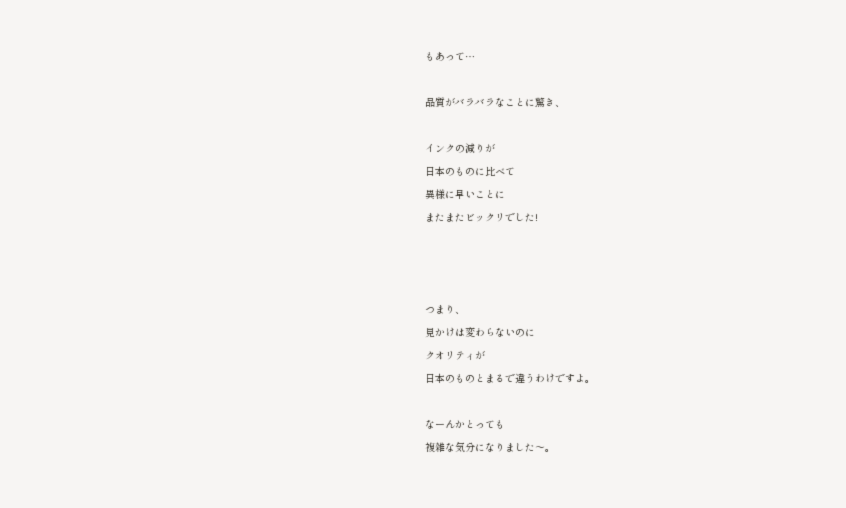もあって…

品質がバラバラなことに驚き、

インクの減りが
日本のものに比べて
異様に早いことに
またまたビックリでした!



つまり、
見かけは変わらないのに
クオリティが
日本のものとまるで違うわけですよ。

なーんかとっても
複雑な気分になりました〜。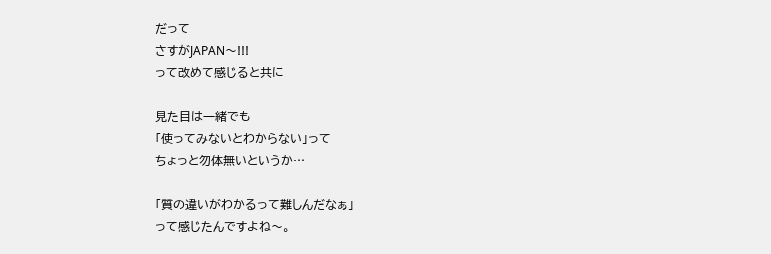だって
さすがJAPAN〜!!!
って改めて感じると共に

見た目は一緒でも
「使ってみないとわからない」って
ちょっと勿体無いというか…

「質の違いがわかるって難しんだなぁ」
って感じたんですよね〜。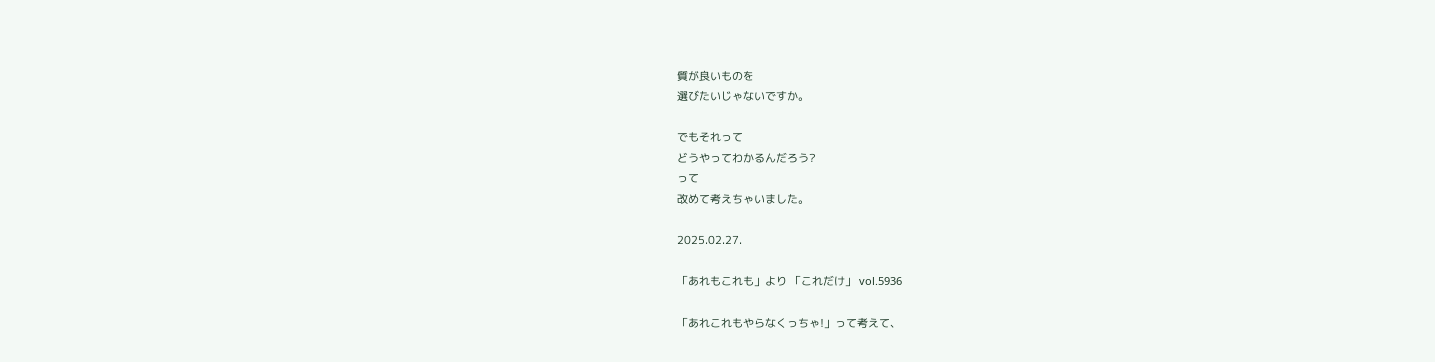質が良いものを
選びたいじゃないですか。

でもそれって
どうやってわかるんだろう?
って
改めて考えちゃいました。

2025.02.27.

「あれもこれも」より 「これだけ」 vol.5936

「あれこれもやらなくっちゃ!」って考えて、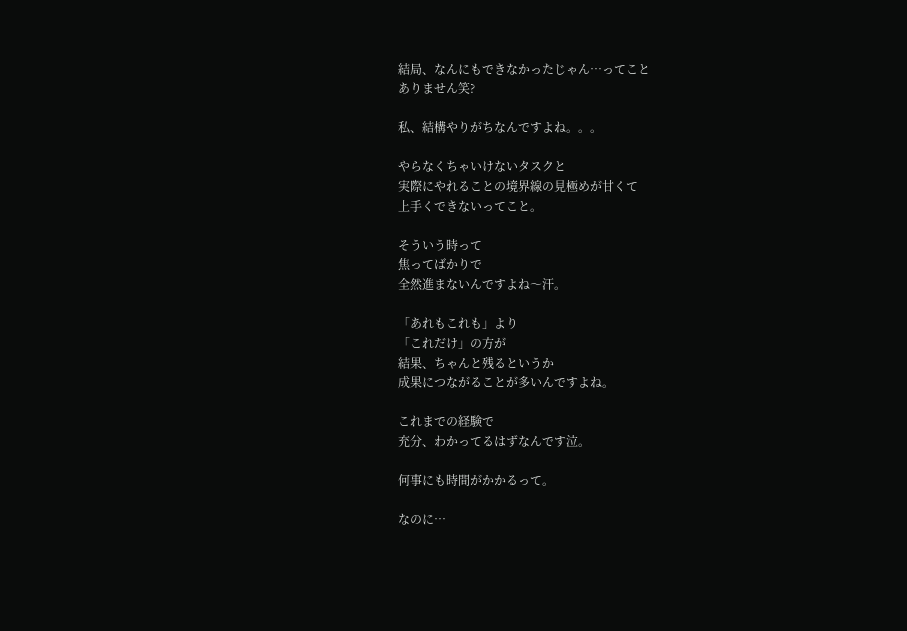結局、なんにもできなかったじゃん…ってこと
ありません笑?

私、結構やりがちなんですよね。。。

やらなくちゃいけないタスクと
実際にやれることの境界線の見極めが甘くて
上手くできないってこと。

そういう時って
焦ってばかりで
全然進まないんですよね〜汗。

「あれもこれも」より
「これだけ」の方が
結果、ちゃんと残るというか
成果につながることが多いんですよね。

これまでの経験で
充分、わかってるはずなんです泣。

何事にも時間がかかるって。

なのに…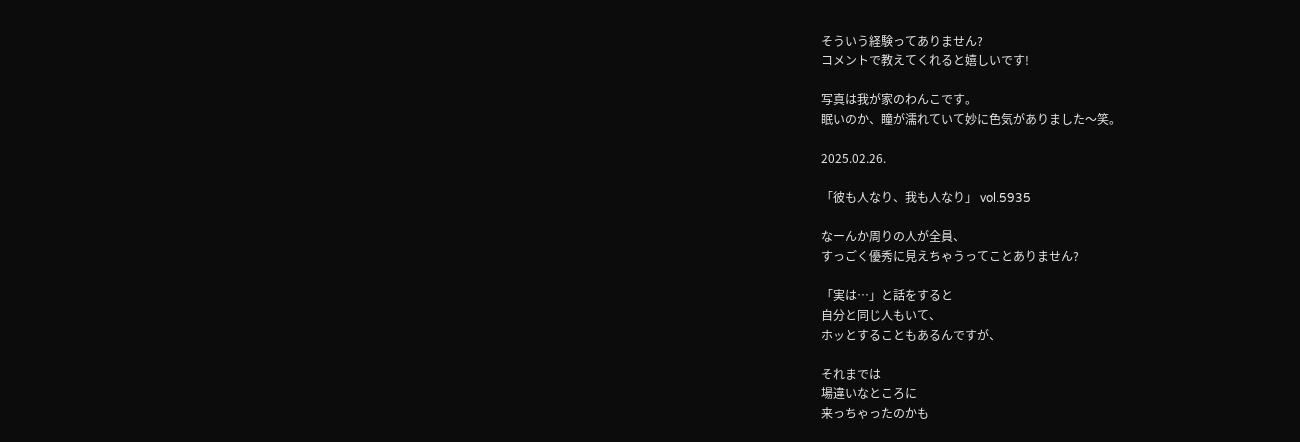そういう経験ってありません?
コメントで教えてくれると嬉しいです!

写真は我が家のわんこです。
眠いのか、瞳が濡れていて妙に色気がありました〜笑。

2025.02.26.

「彼も人なり、我も人なり」 vol.5935

なーんか周りの人が全員、
すっごく優秀に見えちゃうってことありません?

「実は…」と話をすると
自分と同じ人もいて、
ホッとすることもあるんですが、

それまでは
場違いなところに
来っちゃったのかも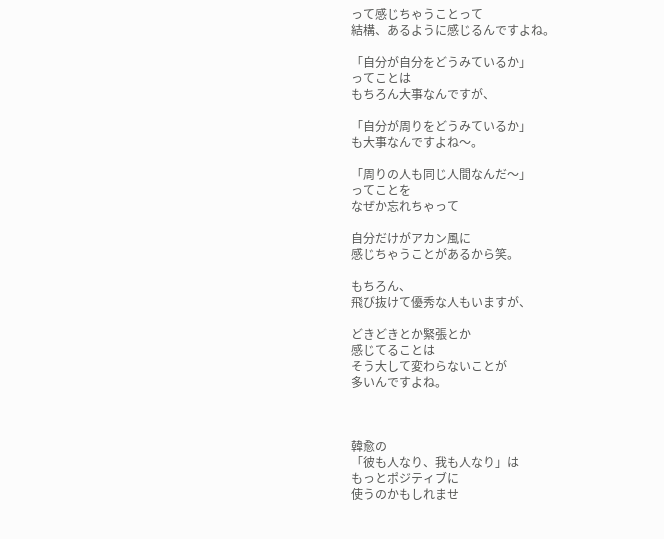って感じちゃうことって
結構、あるように感じるんですよね。

「自分が自分をどうみているか」
ってことは
もちろん大事なんですが、

「自分が周りをどうみているか」
も大事なんですよね〜。

「周りの人も同じ人間なんだ〜」
ってことを
なぜか忘れちゃって

自分だけがアカン風に
感じちゃうことがあるから笑。

もちろん、
飛び抜けて優秀な人もいますが、

どきどきとか緊張とか
感じてることは
そう大して変わらないことが
多いんですよね。



韓愈の
「彼も人なり、我も人なり」は
もっとポジティブに
使うのかもしれませ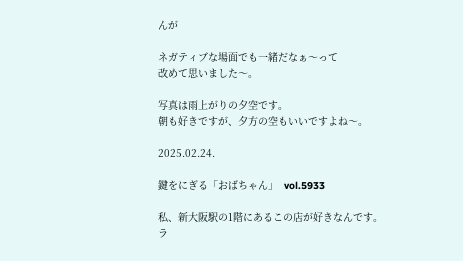んが

ネガティブな場面でも一緒だなぁ〜って
改めて思いました〜。

写真は雨上がりの夕空です。
朝も好きですが、夕方の空もいいですよね〜。

2025.02.24.

鍵をにぎる「おばちゃん」  vol.5933

私、新大阪駅の1階にあるこの店が好きなんです。
ラ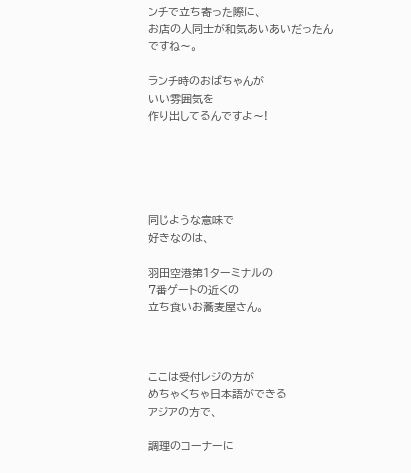ンチで立ち寄った際に、
お店の人同士が和気あいあいだったんですね〜。

ランチ時のおばちゃんが
いい雰囲気を
作り出してるんですよ〜!





同じような意味で
好きなのは、

羽田空港第1ターミナルの
7番ゲートの近くの
立ち食いお蕎麦屋さん。



ここは受付レジの方が
めちゃくちゃ日本語ができる
アジアの方で、

調理のコーナーに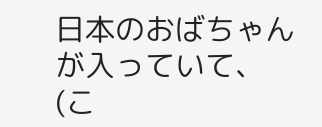日本のおばちゃんが入っていて、
(こ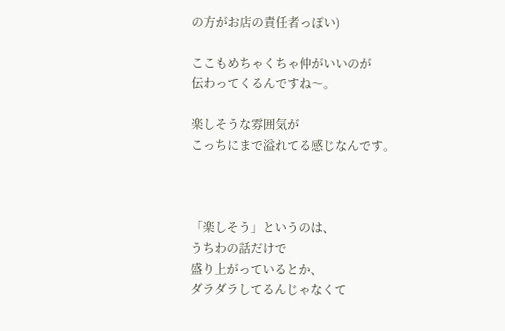の方がお店の責任者っぽい)

ここもめちゃくちゃ仲がいいのが
伝わってくるんですね〜。

楽しそうな雰囲気が
こっちにまで溢れてる感じなんです。



「楽しそう」というのは、
うちわの話だけで
盛り上がっているとか、
ダラダラしてるんじゃなくて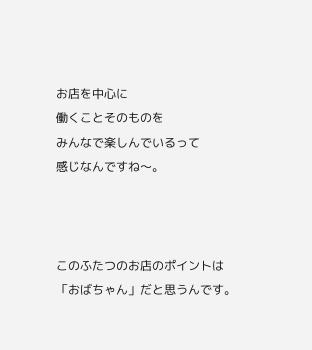お店を中心に
働くことそのものを
みんなで楽しんでいるって
感じなんですね〜。



このふたつのお店のポイントは
「おばちゃん」だと思うんです。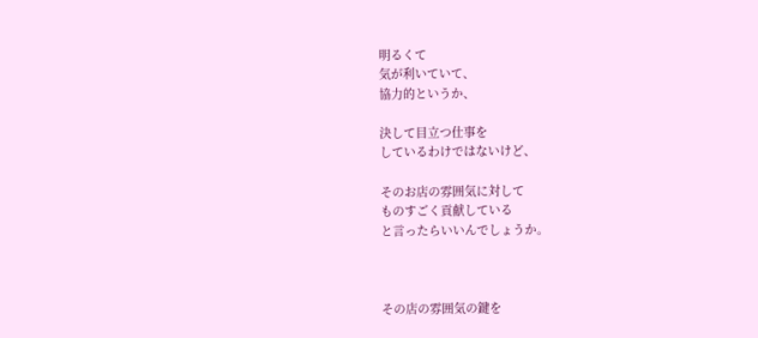明るくて
気が利いていて、
協力的というか、

決して目立つ仕事を
しているわけではないけど、

そのお店の雰囲気に対して
ものすごく貢献している
と言ったらいいんでしょうか。



その店の雰囲気の鍵を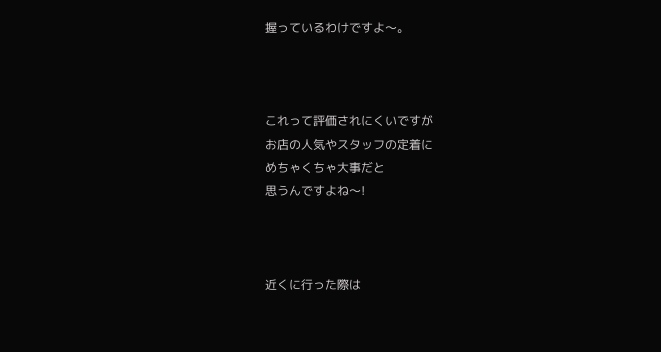握っているわけですよ〜。



これって評価されにくいですが
お店の人気やスタッフの定着に
めちゃくちゃ大事だと
思うんですよね〜!



近くに行った際は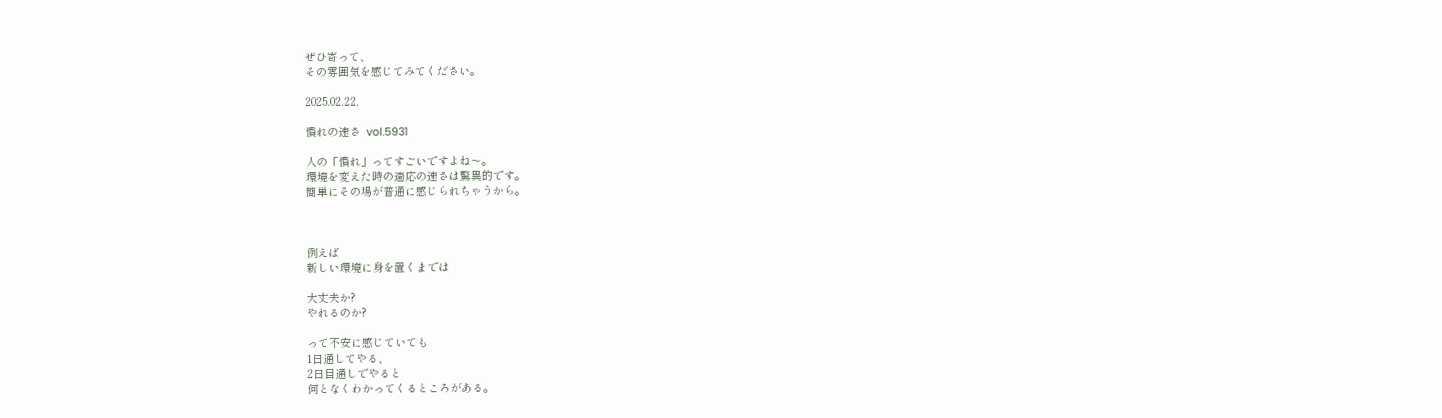ぜひ寄って、
その雰囲気を感じてみてください。

2025.02.22.

慣れの速さ  vol.5931

人の「慣れ」ってすごいですよね〜。
環境を変えた時の適応の速さは驚異的です。
簡単にその場が普通に感じられちゃうから。



例えば
新しい環境に身を置くまでは

大丈夫か?
やれるのか?

って不安に感じていても
1日通してやる、
2日目通しでやると
何となくわかってくるところがある。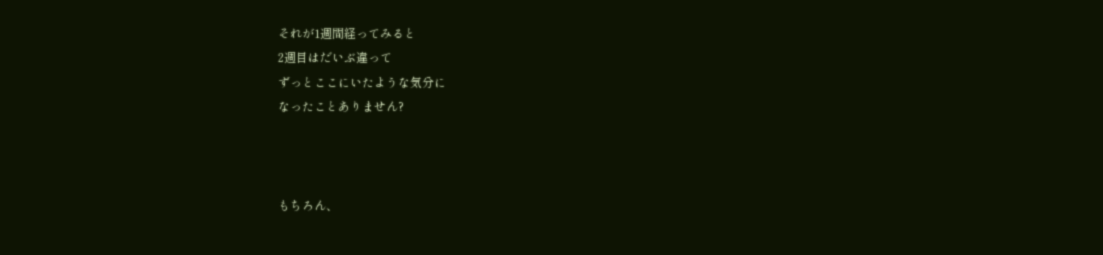それが1週間経ってみると
2週目はだいぶ違って
ずっとここにいたような気分に
なったことありません?



もちろん、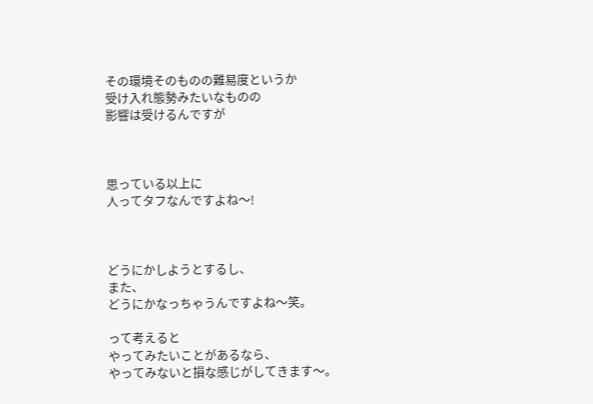その環境そのものの難易度というか
受け入れ態勢みたいなものの
影響は受けるんですが



思っている以上に
人ってタフなんですよね〜!



どうにかしようとするし、
また、
どうにかなっちゃうんですよね〜笑。

って考えると
やってみたいことがあるなら、
やってみないと損な感じがしてきます〜。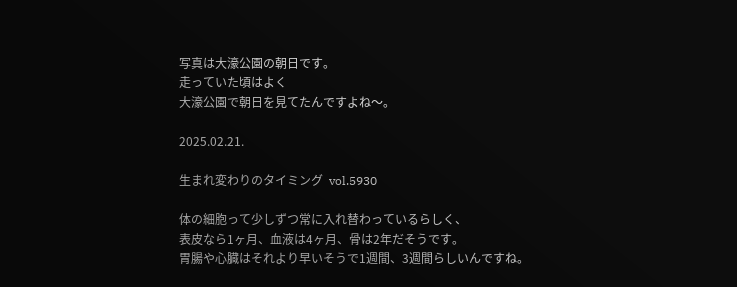写真は大濠公園の朝日です。
走っていた頃はよく
大濠公園で朝日を見てたんですよね〜。

2025.02.21.

生まれ変わりのタイミング  vol.5930

体の細胞って少しずつ常に入れ替わっているらしく、
表皮なら1ヶ月、血液は4ヶ月、骨は2年だそうです。
胃腸や心臓はそれより早いそうで1週間、3週間らしいんですね。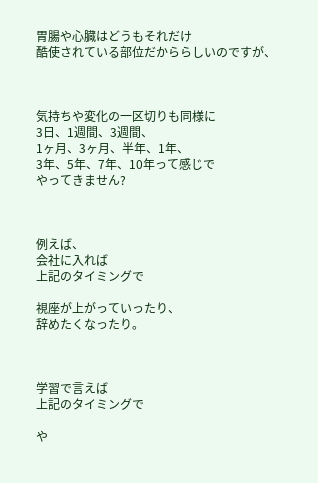胃腸や心臓はどうもそれだけ
酷使されている部位だかららしいのですが、



気持ちや変化の一区切りも同様に
3日、1週間、3週間、
1ヶ月、3ヶ月、半年、1年、
3年、5年、7年、10年って感じで
やってきません?



例えば、
会社に入れば
上記のタイミングで

視座が上がっていったり、
辞めたくなったり。



学習で言えば
上記のタイミングで

や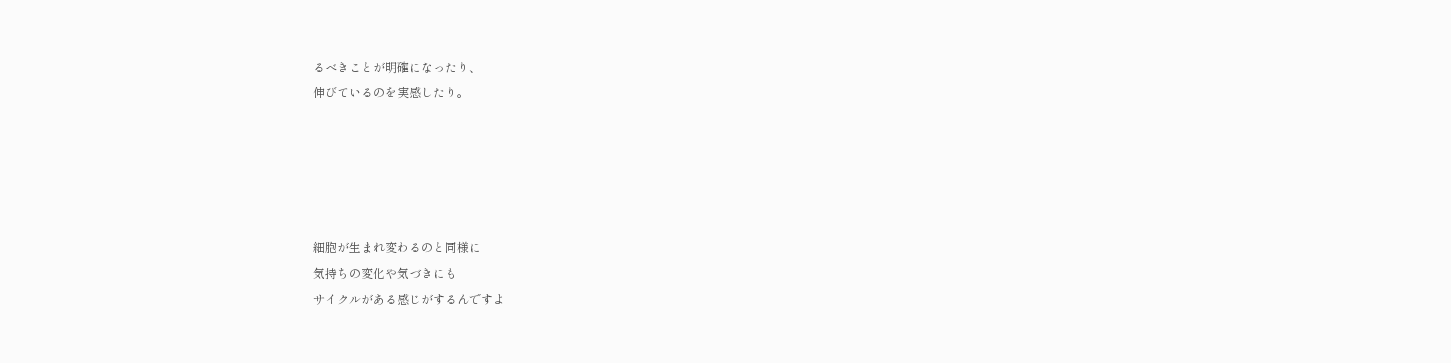るべきことが明確になったり、
伸びているのを実感したり。





細胞が生まれ変わるのと同様に
気持ちの変化や気づきにも
サイクルがある感じがするんですよ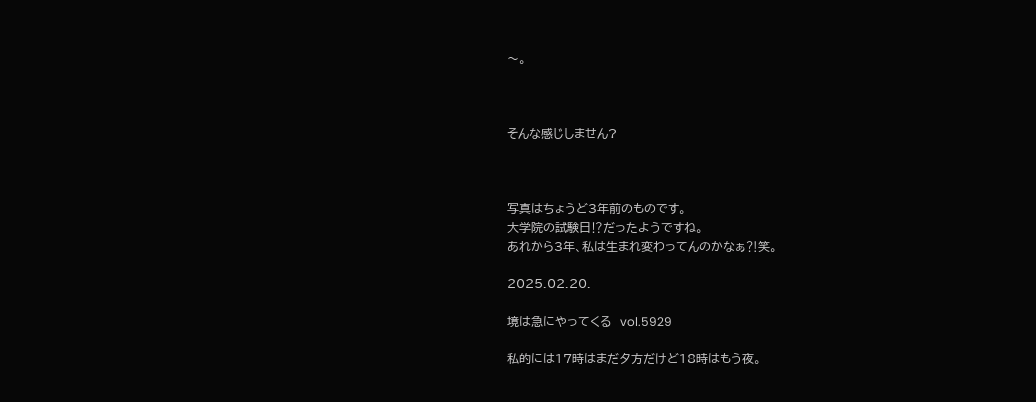〜。



そんな感じしません?



写真はちょうど3年前のものです。
大学院の試験日⁉だったようですね。
あれから3年、私は生まれ変わってんのかなぁ⁈笑。

2025.02.20.

境は急にやってくる  vol.5929

私的には17時はまだ夕方だけど18時はもう夜。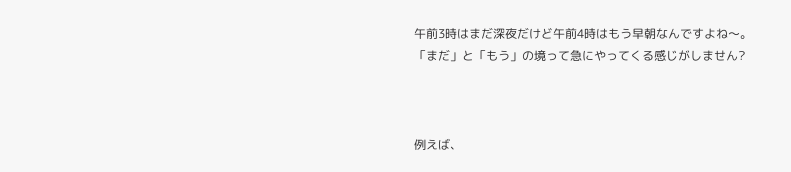午前3時はまだ深夜だけど午前4時はもう早朝なんですよね〜。
「まだ」と「もう」の境って急にやってくる感じがしません?



例えば、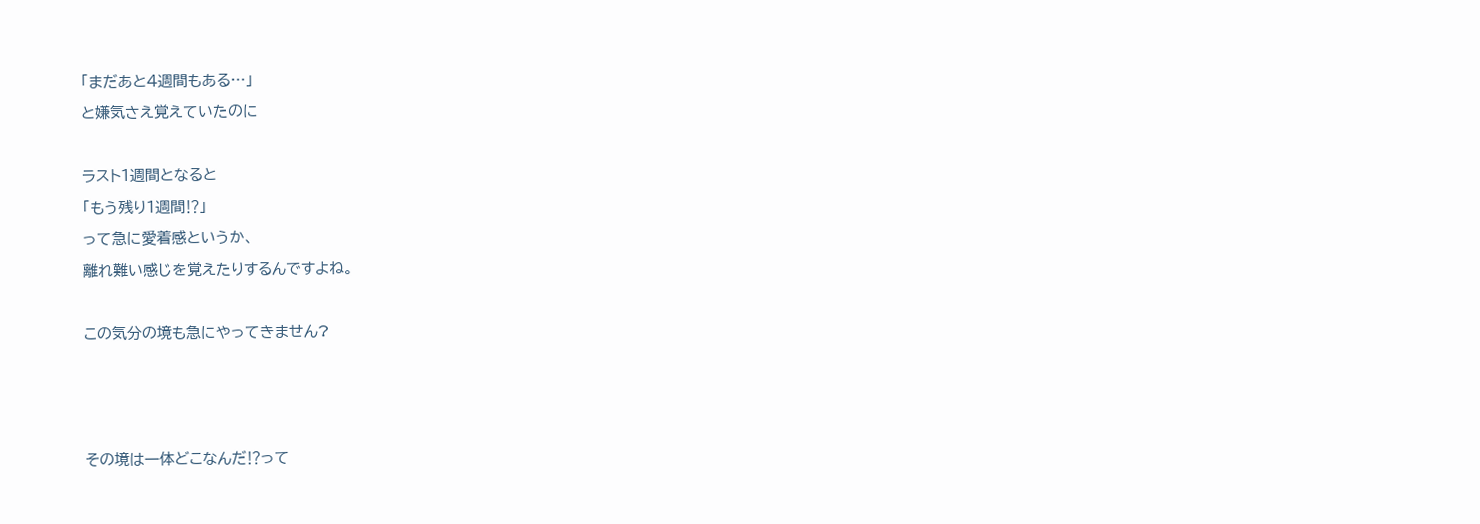「まだあと4週間もある…」
と嫌気さえ覚えていたのに

ラスト1週間となると
「もう残り1週間⁉」
って急に愛着感というか、
離れ難い感じを覚えたりするんですよね。

この気分の境も急にやってきません?



その境は一体どこなんだ⁉って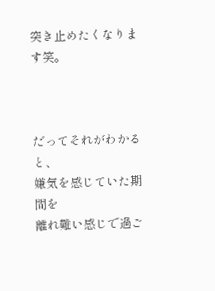突き止めたくなります笑。



だってそれがわかると、
嫌気を感じていた期間を
離れ難い感じで過ご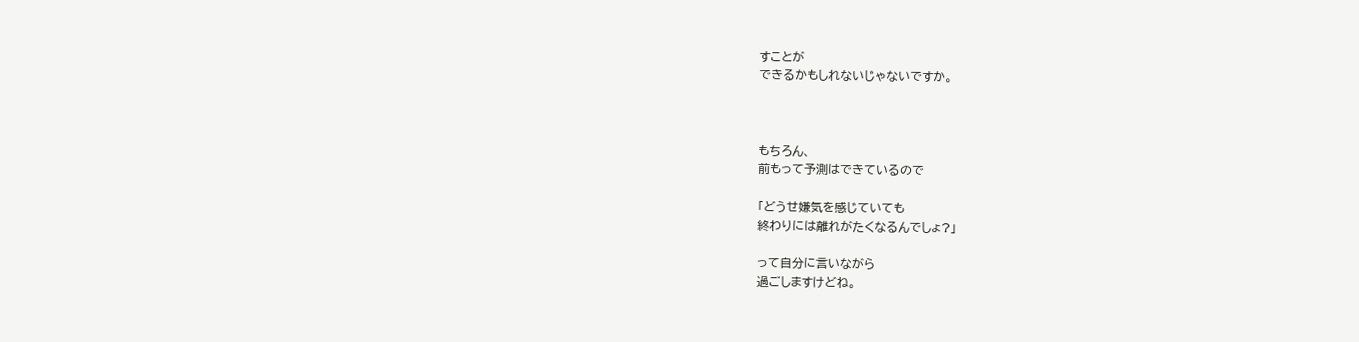すことが
できるかもしれないじゃないですか。



もちろん、
前もって予測はできているので

「どうせ嫌気を感じていても
終わりには離れがたくなるんでしょ?」

って自分に言いながら
過ごしますけどね。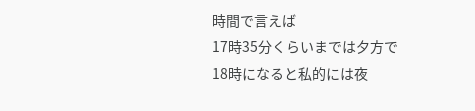時間で言えば
17時35分くらいまでは夕方で
18時になると私的には夜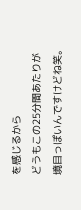を感じるから
どうもこの25分間あたりが
境目っぽいんですけどね笑。